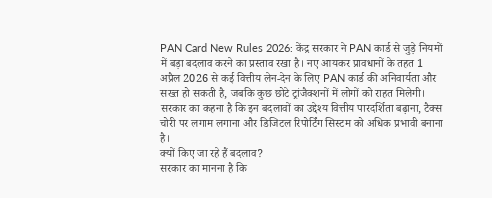PAN Card New Rules 2026: केंद्र सरकार ने PAN कार्ड से जुड़े नियमों में बड़ा बदलाव करने का प्रस्ताव रखा है। नए आयकर प्रावधानों के तहत 1 अप्रैल 2026 से कई वित्तीय लेन-देन के लिए PAN कार्ड की अनिवार्यता और सख्त हो सकती है, जबकि कुछ छोटे ट्रांजैक्शनों में लोगों को राहत मिलेगी। सरकार का कहना है कि इन बदलावों का उद्देश्य वित्तीय पारदर्शिता बढ़ाना, टैक्स चोरी पर लगाम लगाना और डिजिटल रिपोर्टिंग सिस्टम को अधिक प्रभावी बनाना है।
क्यों किए जा रहे हैं बदलाव?
सरकार का मानना है कि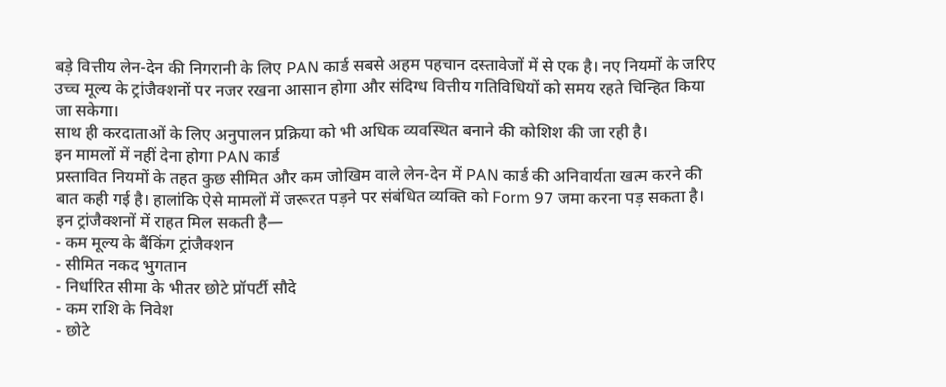बड़े वित्तीय लेन-देन की निगरानी के लिए PAN कार्ड सबसे अहम पहचान दस्तावेजों में से एक है। नए नियमों के जरिए उच्च मूल्य के ट्रांजैक्शनों पर नजर रखना आसान होगा और संदिग्ध वित्तीय गतिविधियों को समय रहते चिन्हित किया जा सकेगा।
साथ ही करदाताओं के लिए अनुपालन प्रक्रिया को भी अधिक व्यवस्थित बनाने की कोशिश की जा रही है।
इन मामलों में नहीं देना होगा PAN कार्ड
प्रस्तावित नियमों के तहत कुछ सीमित और कम जोखिम वाले लेन-देन में PAN कार्ड की अनिवार्यता खत्म करने की बात कही गई है। हालांकि ऐसे मामलों में जरूरत पड़ने पर संबंधित व्यक्ति को Form 97 जमा करना पड़ सकता है।
इन ट्रांजैक्शनों में राहत मिल सकती है—
- कम मूल्य के बैंकिंग ट्रांजैक्शन
- सीमित नकद भुगतान
- निर्धारित सीमा के भीतर छोटे प्रॉपर्टी सौदे
- कम राशि के निवेश
- छोटे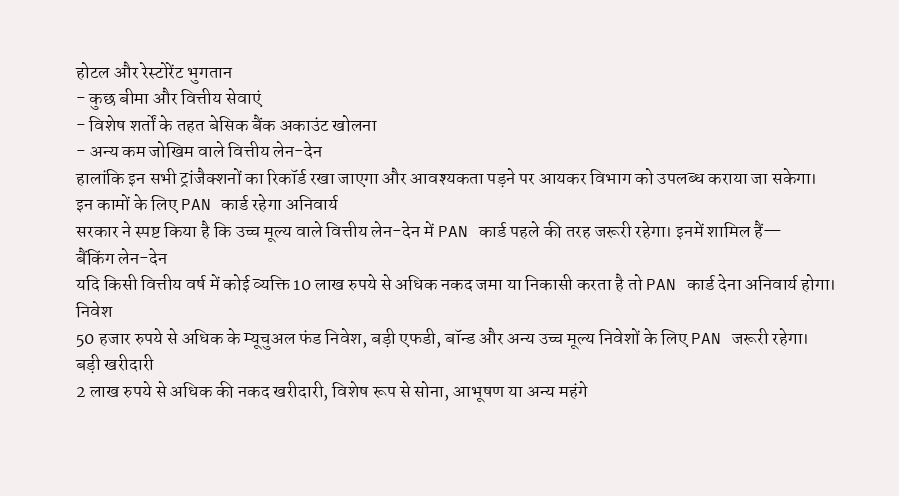होटल और रेस्टोरेंट भुगतान
- कुछ बीमा और वित्तीय सेवाएं
- विशेष शर्तों के तहत बेसिक बैंक अकाउंट खोलना
- अन्य कम जोखिम वाले वित्तीय लेन-देन
हालांकि इन सभी ट्रांजैक्शनों का रिकॉर्ड रखा जाएगा और आवश्यकता पड़ने पर आयकर विभाग को उपलब्ध कराया जा सकेगा।
इन कामों के लिए PAN कार्ड रहेगा अनिवार्य
सरकार ने स्पष्ट किया है कि उच्च मूल्य वाले वित्तीय लेन-देन में PAN कार्ड पहले की तरह जरूरी रहेगा। इनमें शामिल हैं—
बैंकिंग लेन-देन
यदि किसी वित्तीय वर्ष में कोई व्यक्ति 10 लाख रुपये से अधिक नकद जमा या निकासी करता है तो PAN कार्ड देना अनिवार्य होगा।
निवेश
50 हजार रुपये से अधिक के म्यूचुअल फंड निवेश, बड़ी एफडी, बॉन्ड और अन्य उच्च मूल्य निवेशों के लिए PAN जरूरी रहेगा।
बड़ी खरीदारी
2 लाख रुपये से अधिक की नकद खरीदारी, विशेष रूप से सोना, आभूषण या अन्य महंगे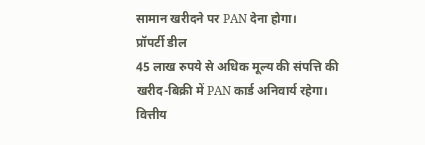सामान खरीदने पर PAN देना होगा।
प्रॉपर्टी डील
45 लाख रुपये से अधिक मूल्य की संपत्ति की खरीद-बिक्री में PAN कार्ड अनिवार्य रहेगा।
वित्तीय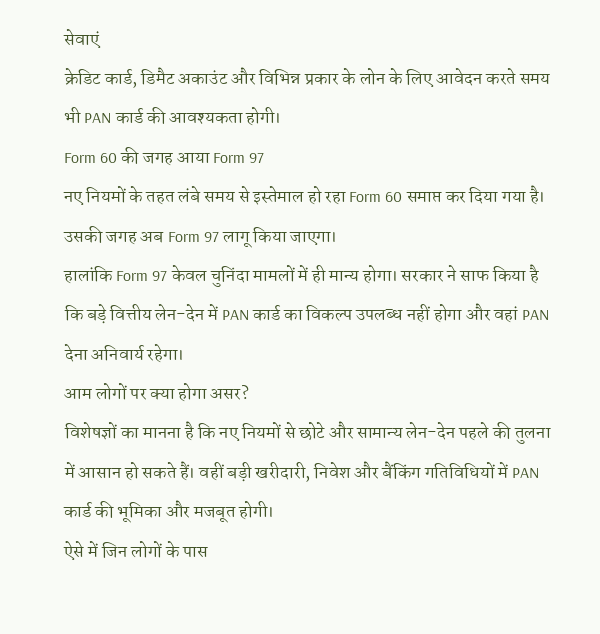सेवाएं
क्रेडिट कार्ड, डिमैट अकाउंट और विभिन्न प्रकार के लोन के लिए आवेदन करते समय भी PAN कार्ड की आवश्यकता होगी।
Form 60 की जगह आया Form 97
नए नियमों के तहत लंबे समय से इस्तेमाल हो रहा Form 60 समाप्त कर दिया गया है। उसकी जगह अब Form 97 लागू किया जाएगा।
हालांकि Form 97 केवल चुनिंदा मामलों में ही मान्य होगा। सरकार ने साफ किया है कि बड़े वित्तीय लेन-देन में PAN कार्ड का विकल्प उपलब्ध नहीं होगा और वहां PAN देना अनिवार्य रहेगा।
आम लोगों पर क्या होगा असर?
विशेषज्ञों का मानना है कि नए नियमों से छोटे और सामान्य लेन-देन पहले की तुलना में आसान हो सकते हैं। वहीं बड़ी खरीदारी, निवेश और बैंकिंग गतिविधियों में PAN कार्ड की भूमिका और मजबूत होगी।
ऐसे में जिन लोगों के पास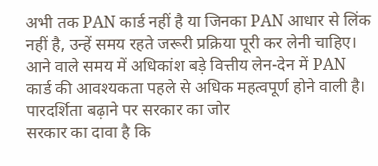अभी तक PAN कार्ड नहीं है या जिनका PAN आधार से लिंक नहीं है, उन्हें समय रहते जरूरी प्रक्रिया पूरी कर लेनी चाहिए। आने वाले समय में अधिकांश बड़े वित्तीय लेन-देन में PAN कार्ड की आवश्यकता पहले से अधिक महत्वपूर्ण होने वाली है।
पारदर्शिता बढ़ाने पर सरकार का जोर
सरकार का दावा है कि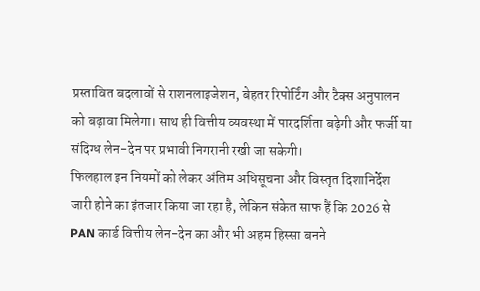प्रस्तावित बदलावों से राशनलाइजेशन, बेहतर रिपोर्टिंग और टैक्स अनुपालन को बढ़ावा मिलेगा। साथ ही वित्तीय व्यवस्था में पारदर्शिता बढ़ेगी और फर्जी या संदिग्ध लेन-देन पर प्रभावी निगरानी रखी जा सकेगी।
फिलहाल इन नियमों को लेकर अंतिम अधिसूचना और विस्तृत दिशानिर्देश जारी होने का इंतजार किया जा रहा है, लेकिन संकेत साफ हैं कि 2026 से PAN कार्ड वित्तीय लेन-देन का और भी अहम हिस्सा बनने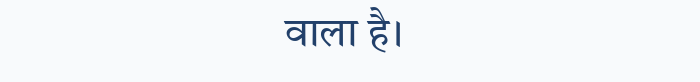वाला है।